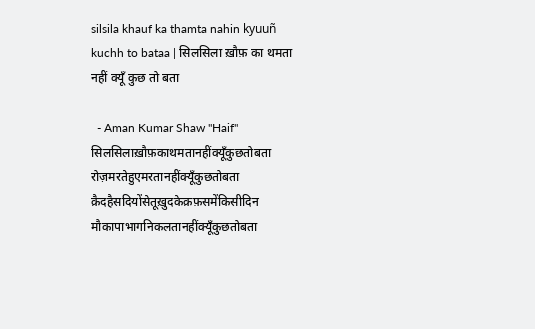silsila khauf ka thamta nahin kyuuñ kuchh to bataa | सिलसिला ख़ौफ़ का थमता नहीं क्यूँ कुछ तो बता

  - Aman Kumar Shaw "Haif"
सिलसिलाख़ौफ़काथमतानहींक्यूँकुछतोबता
रोज़मरतेहुएमरतानहींक्यूँकुछतोबता
क़ैदहैसदियोंसेतूख़ुदकेक़फ़समेंकिसीदिन
मौकापाभागनिकलतानहींक्यूँकुछतोबता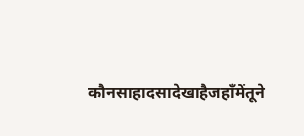कौनसाहादसादेखाहैजहाँमेंतूने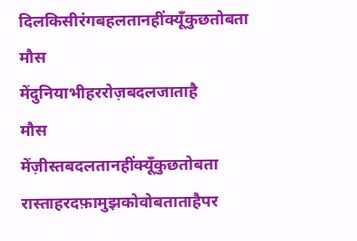दिलकिसीरंगबहलतानहींक्यूँकुछतोबता
मौस
मेंदुनियाभीहररोज़बदलजाताहै
मौस
मेंज़ीस्तबदलतानहींक्यूँकुछतोबता
रास्ताहरदफ़ामुझकोवोबताताहैपर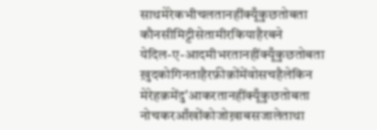साथमेरेकभीचलतानहींक्यूँकुछतोबता
कौनसीमिट्टीसेतामीरकियाहैरबने
येदिल-ए-आदमीभरतानहींक्यूँकुछतोबता
ख़ुदकोगिनताहैरफ़ीक़ोंमेंवोसचहैलेकिन
मेरेहक़मेंदु'आकरतानहींक्यूँकुछतोबता
नोचकरआँखोंकोजोख़ाबसजालेताथा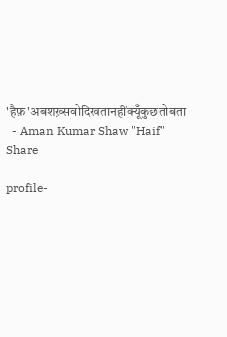'हैफ़'अबशख़्सवोदिखतानहींक्यूँकुछतोबता
  - Aman Kumar Shaw "Haif"
Share

profile-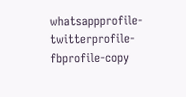whatsappprofile-twitterprofile-fbprofile-copy